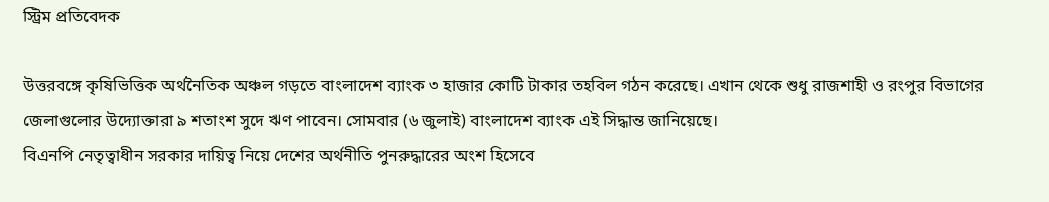স্ট্রিম প্রতিবেদক

উত্তরবঙ্গে কৃষিভিত্তিক অর্থনৈতিক অঞ্চল গড়তে বাংলাদেশ ব্যাংক ৩ হাজার কোটি টাকার তহবিল গঠন করেছে। এখান থেকে শুধু রাজশাহী ও রংপুর বিভাগের জেলাগুলোর উদ্যোক্তারা ৯ শতাংশ সুদে ঋণ পাবেন। সোমবার (৬ জুলাই) বাংলাদেশ ব্যাংক এই সিদ্ধান্ত জানিয়েছে।
বিএনপি নেতৃত্বাধীন সরকার দায়িত্ব নিয়ে দেশের অর্থনীতি পুনরুদ্ধারের অংশ হিসেবে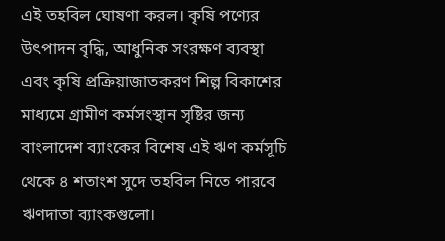এই তহবিল ঘোষণা করল। কৃষি পণ্যের উৎপাদন বৃদ্ধি, আধুনিক সংরক্ষণ ব্যবস্থা এবং কৃষি প্রক্রিয়াজাতকরণ শিল্প বিকাশের মাধ্যমে গ্রামীণ কর্মসংস্থান সৃষ্টির জন্য বাংলাদেশ ব্যাংকের বিশেষ এই ঋণ কর্মসূচি থেকে ৪ শতাংশ সুদে তহবিল নিতে পারবে ঋণদাতা ব্যাংকগুলো।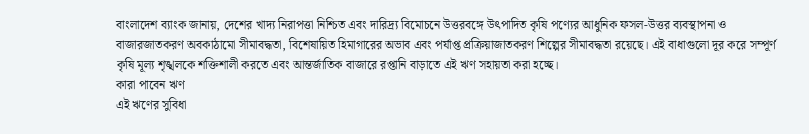বাংলাদেশ ব্যাংক জানায়, দেশের খাদ্য নিরাপত্তা নিশ্চিত এবং দারিদ্র্য বিমোচনে উত্তরবঙ্গে উৎপাদিত কৃষি পণ্যের আধুনিক ফসল-উত্তর ব্যবস্থাপনা ও বাজারজাতকরণ অবকাঠামো সীমাবদ্ধতা, বিশেষায়িত হিমাগারের অভাব এবং পর্যাপ্ত প্রক্রিয়াজাতকরণ শিল্পের সীমাবদ্ধতা রয়েছে। এই বাধাগুলো দূর করে সম্পূর্ণ কৃষি মূল্য শৃঙ্খলকে শক্তিশালী করতে এবং আন্তর্জাতিক বাজারে রপ্তানি বাড়াতে এই ঋণ সহায়তা করা হচ্ছে।
কারা পাবেন ঋণ
এই ঋণের সুবিধা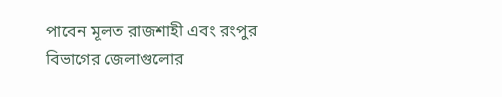পাবেন মূলত রাজশাহী এবং রংপুর বিভাগের জেলাগুলোর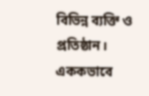বিভিন্ন ব্যক্তি ও প্রতিষ্ঠান। এককভাবে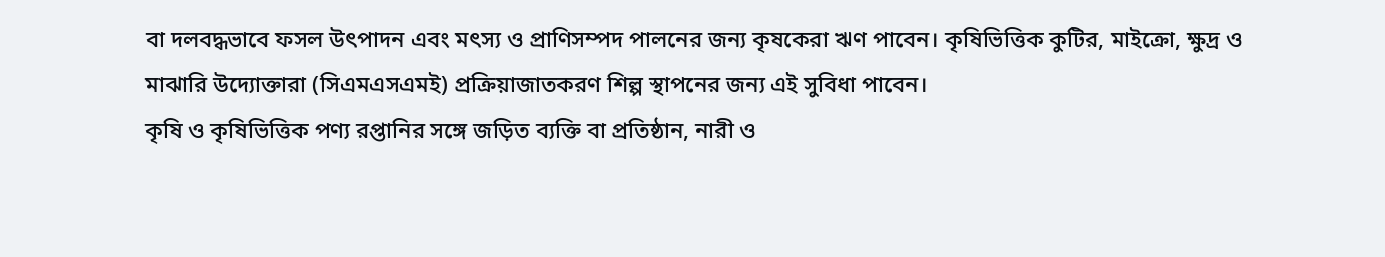বা দলবদ্ধভাবে ফসল উৎপাদন এবং মৎস্য ও প্রাণিসম্পদ পালনের জন্য কৃষকেরা ঋণ পাবেন। কৃষিভিত্তিক কুটির, মাইক্রো, ক্ষুদ্র ও মাঝারি উদ্যোক্তারা (সিএমএসএমই) প্রক্রিয়াজাতকরণ শিল্প স্থাপনের জন্য এই সুবিধা পাবেন।
কৃষি ও কৃষিভিত্তিক পণ্য রপ্তানির সঙ্গে জড়িত ব্যক্তি বা প্রতিষ্ঠান, নারী ও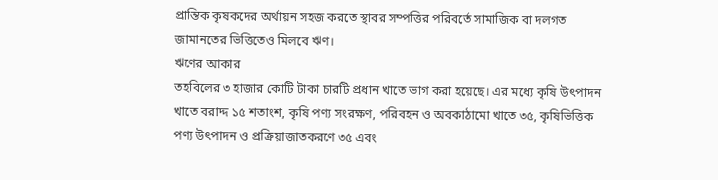প্রান্তিক কৃষকদের অর্থায়ন সহজ করতে স্থাবর সম্পত্তির পরিবর্তে সামাজিক বা দলগত জামানতের ভিত্তিতেও মিলবে ঋণ।
ঋণের আকার
তহবিলের ৩ হাজার কোটি টাকা চারটি প্রধান খাতে ভাগ করা হয়েছে। এর মধ্যে কৃষি উৎপাদন খাতে বরাদ্দ ১৫ শতাংশ, কৃষি পণ্য সংরক্ষণ, পরিবহন ও অবকাঠামো খাতে ৩৫, কৃষিভিত্তিক পণ্য উৎপাদন ও প্রক্রিয়াজাতকরণে ৩৫ এবং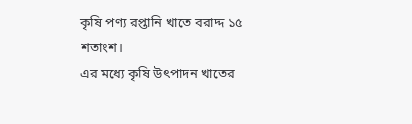কৃষি পণ্য রপ্তানি খাতে বরাদ্দ ১৫ শতাংশ।
এর মধ্যে কৃষি উৎপাদন খাতের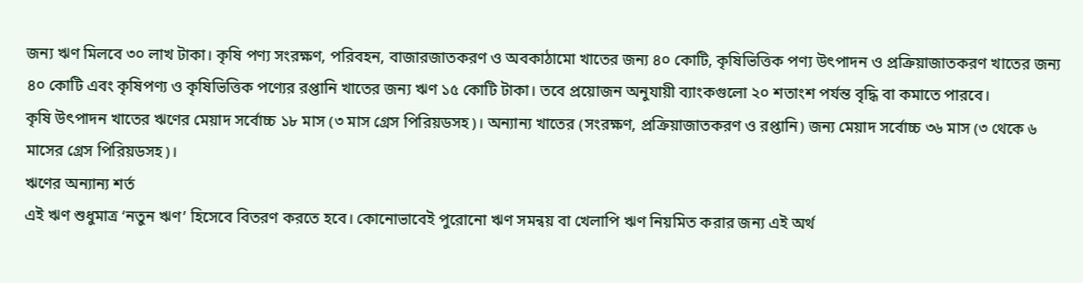জন্য ঋণ মিলবে ৩০ লাখ টাকা। কৃষি পণ্য সংরক্ষণ, পরিবহন, বাজারজাতকরণ ও অবকাঠামো খাতের জন্য ৪০ কোটি, কৃষিভিত্তিক পণ্য উৎপাদন ও প্রক্রিয়াজাতকরণ খাতের জন্য ৪০ কোটি এবং কৃষিপণ্য ও কৃষিভিত্তিক পণ্যের রপ্তানি খাতের জন্য ঋণ ১৫ কোটি টাকা। তবে প্রয়োজন অনুযায়ী ব্যাংকগুলো ২০ শতাংশ পর্যন্ত বৃদ্ধি বা কমাতে পারবে।
কৃষি উৎপাদন খাতের ঋণের মেয়াদ সর্বোচ্চ ১৮ মাস (৩ মাস গ্রেস পিরিয়ডসহ)। অন্যান্য খাতের (সংরক্ষণ, প্রক্রিয়াজাতকরণ ও রপ্তানি) জন্য মেয়াদ সর্বোচ্চ ৩৬ মাস (৩ থেকে ৬ মাসের গ্রেস পিরিয়ডসহ)।
ঋণের অন্যান্য শর্ত
এই ঋণ শুধুমাত্র ‘নতুন ঋণ’ হিসেবে বিতরণ করতে হবে। কোনোভাবেই পুরোনো ঋণ সমন্বয় বা খেলাপি ঋণ নিয়মিত করার জন্য এই অর্থ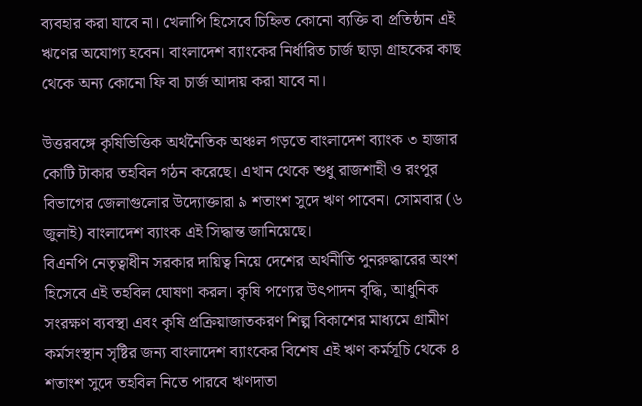ব্যবহার করা যাবে না। খেলাপি হিসেবে চিহ্নিত কোনো ব্যক্তি বা প্রতিষ্ঠান এই ঋণের অযোগ্য হবেন। বাংলাদেশ ব্যাংকের নির্ধারিত চার্জ ছাড়া গ্রাহকের কাছ থেকে অন্য কোনো ফি বা চার্জ আদায় করা যাবে না।

উত্তরবঙ্গে কৃষিভিত্তিক অর্থনৈতিক অঞ্চল গড়তে বাংলাদেশ ব্যাংক ৩ হাজার কোটি টাকার তহবিল গঠন করেছে। এখান থেকে শুধু রাজশাহী ও রংপুর বিভাগের জেলাগুলোর উদ্যোক্তারা ৯ শতাংশ সুদে ঋণ পাবেন। সোমবার (৬ জুলাই) বাংলাদেশ ব্যাংক এই সিদ্ধান্ত জানিয়েছে।
বিএনপি নেতৃত্বাধীন সরকার দায়িত্ব নিয়ে দেশের অর্থনীতি পুনরুদ্ধারের অংশ হিসেবে এই তহবিল ঘোষণা করল। কৃষি পণ্যের উৎপাদন বৃদ্ধি, আধুনিক সংরক্ষণ ব্যবস্থা এবং কৃষি প্রক্রিয়াজাতকরণ শিল্প বিকাশের মাধ্যমে গ্রামীণ কর্মসংস্থান সৃষ্টির জন্য বাংলাদেশ ব্যাংকের বিশেষ এই ঋণ কর্মসূচি থেকে ৪ শতাংশ সুদে তহবিল নিতে পারবে ঋণদাতা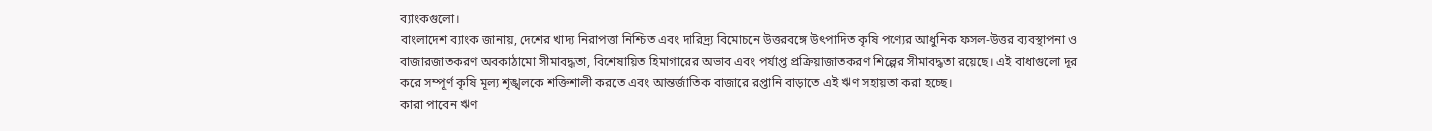ব্যাংকগুলো।
বাংলাদেশ ব্যাংক জানায়, দেশের খাদ্য নিরাপত্তা নিশ্চিত এবং দারিদ্র্য বিমোচনে উত্তরবঙ্গে উৎপাদিত কৃষি পণ্যের আধুনিক ফসল-উত্তর ব্যবস্থাপনা ও বাজারজাতকরণ অবকাঠামো সীমাবদ্ধতা, বিশেষায়িত হিমাগারের অভাব এবং পর্যাপ্ত প্রক্রিয়াজাতকরণ শিল্পের সীমাবদ্ধতা রয়েছে। এই বাধাগুলো দূর করে সম্পূর্ণ কৃষি মূল্য শৃঙ্খলকে শক্তিশালী করতে এবং আন্তর্জাতিক বাজারে রপ্তানি বাড়াতে এই ঋণ সহায়তা করা হচ্ছে।
কারা পাবেন ঋণ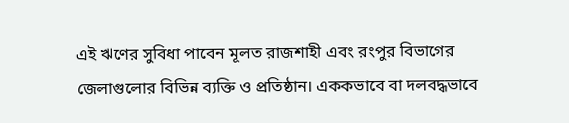এই ঋণের সুবিধা পাবেন মূলত রাজশাহী এবং রংপুর বিভাগের জেলাগুলোর বিভিন্ন ব্যক্তি ও প্রতিষ্ঠান। এককভাবে বা দলবদ্ধভাবে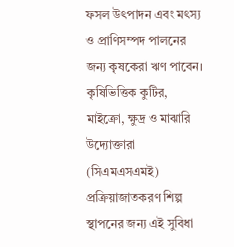ফসল উৎপাদন এবং মৎস্য ও প্রাণিসম্পদ পালনের জন্য কৃষকেরা ঋণ পাবেন। কৃষিভিত্তিক কুটির, মাইক্রো, ক্ষুদ্র ও মাঝারি উদ্যোক্তারা (সিএমএসএমই) প্রক্রিয়াজাতকরণ শিল্প স্থাপনের জন্য এই সুবিধা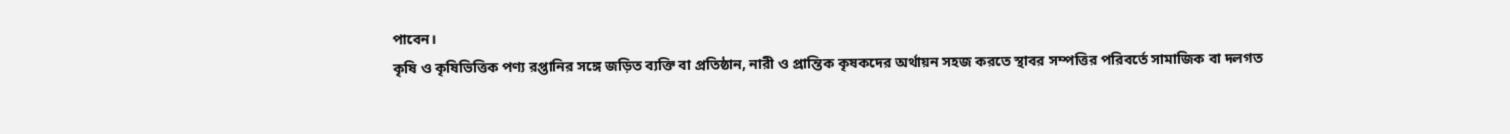পাবেন।
কৃষি ও কৃষিভিত্তিক পণ্য রপ্তানির সঙ্গে জড়িত ব্যক্তি বা প্রতিষ্ঠান, নারী ও প্রান্তিক কৃষকদের অর্থায়ন সহজ করতে স্থাবর সম্পত্তির পরিবর্তে সামাজিক বা দলগত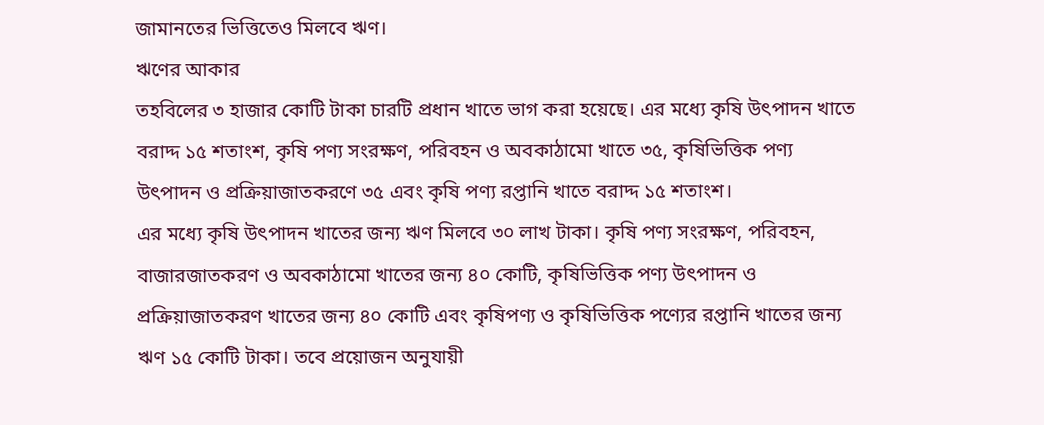জামানতের ভিত্তিতেও মিলবে ঋণ।
ঋণের আকার
তহবিলের ৩ হাজার কোটি টাকা চারটি প্রধান খাতে ভাগ করা হয়েছে। এর মধ্যে কৃষি উৎপাদন খাতে বরাদ্দ ১৫ শতাংশ, কৃষি পণ্য সংরক্ষণ, পরিবহন ও অবকাঠামো খাতে ৩৫, কৃষিভিত্তিক পণ্য উৎপাদন ও প্রক্রিয়াজাতকরণে ৩৫ এবং কৃষি পণ্য রপ্তানি খাতে বরাদ্দ ১৫ শতাংশ।
এর মধ্যে কৃষি উৎপাদন খাতের জন্য ঋণ মিলবে ৩০ লাখ টাকা। কৃষি পণ্য সংরক্ষণ, পরিবহন, বাজারজাতকরণ ও অবকাঠামো খাতের জন্য ৪০ কোটি, কৃষিভিত্তিক পণ্য উৎপাদন ও প্রক্রিয়াজাতকরণ খাতের জন্য ৪০ কোটি এবং কৃষিপণ্য ও কৃষিভিত্তিক পণ্যের রপ্তানি খাতের জন্য ঋণ ১৫ কোটি টাকা। তবে প্রয়োজন অনুযায়ী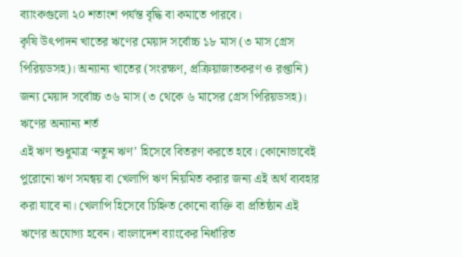ব্যাংকগুলো ২০ শতাংশ পর্যন্ত বৃদ্ধি বা কমাতে পারবে।
কৃষি উৎপাদন খাতের ঋণের মেয়াদ সর্বোচ্চ ১৮ মাস (৩ মাস গ্রেস পিরিয়ডসহ)। অন্যান্য খাতের (সংরক্ষণ, প্রক্রিয়াজাতকরণ ও রপ্তানি) জন্য মেয়াদ সর্বোচ্চ ৩৬ মাস (৩ থেকে ৬ মাসের গ্রেস পিরিয়ডসহ)।
ঋণের অন্যান্য শর্ত
এই ঋণ শুধুমাত্র ‘নতুন ঋণ’ হিসেবে বিতরণ করতে হবে। কোনোভাবেই পুরোনো ঋণ সমন্বয় বা খেলাপি ঋণ নিয়মিত করার জন্য এই অর্থ ব্যবহার করা যাবে না। খেলাপি হিসেবে চিহ্নিত কোনো ব্যক্তি বা প্রতিষ্ঠান এই ঋণের অযোগ্য হবেন। বাংলাদেশ ব্যাংকের নির্ধারিত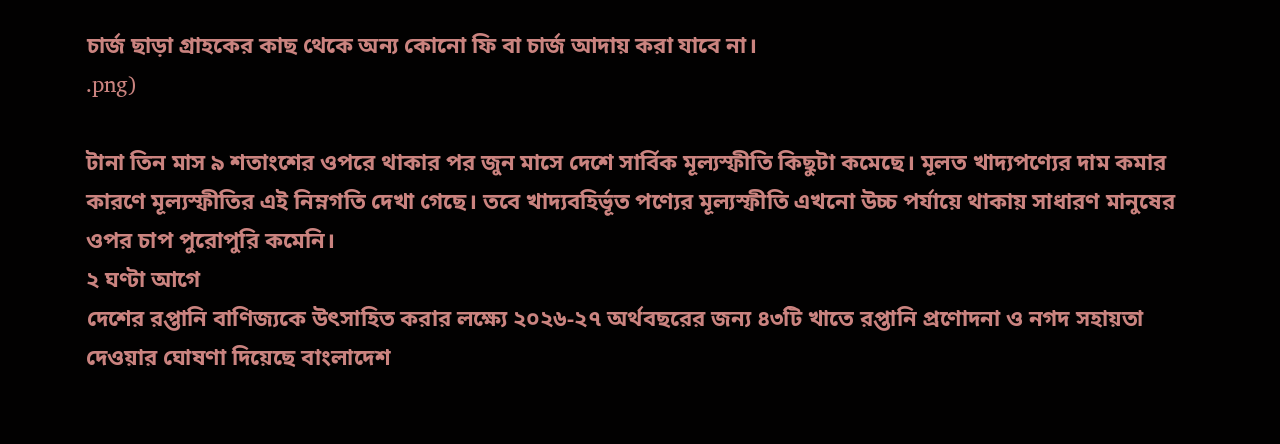চার্জ ছাড়া গ্রাহকের কাছ থেকে অন্য কোনো ফি বা চার্জ আদায় করা যাবে না।
.png)

টানা তিন মাস ৯ শতাংশের ওপরে থাকার পর জুন মাসে দেশে সার্বিক মূল্যস্ফীতি কিছুটা কমেছে। মূলত খাদ্যপণ্যের দাম কমার কারণে মূল্যস্ফীতির এই নিম্নগতি দেখা গেছে। তবে খাদ্যবহির্ভূত পণ্যের মূল্যস্ফীতি এখনো উচ্চ পর্যায়ে থাকায় সাধারণ মানুষের ওপর চাপ পুরোপুরি কমেনি।
২ ঘণ্টা আগে
দেশের রপ্তানি বাণিজ্যকে উৎসাহিত করার লক্ষ্যে ২০২৬-২৭ অর্থবছরের জন্য ৪৩টি খাতে রপ্তানি প্রণোদনা ও নগদ সহায়তা দেওয়ার ঘোষণা দিয়েছে বাংলাদেশ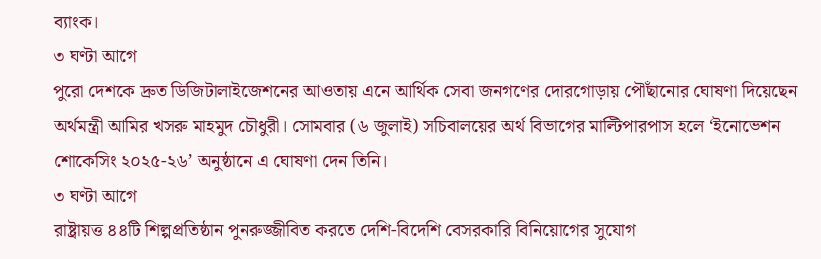ব্যাংক।
৩ ঘণ্টা আগে
পুরো দেশকে দ্রুত ডিজিটালাইজেশনের আওতায় এনে আর্থিক সেবা জনগণের দোরগোড়ায় পৌঁছানোর ঘোষণা দিয়েছেন অর্থমন্ত্রী আমির খসরু মাহমুদ চৌধুরী। সোমবার (৬ জুলাই) সচিবালয়ের অর্থ বিভাগের মাল্টিপারপাস হলে ‘ইনোভেশন শোকেসিং ২০২৫-২৬’ অনুষ্ঠানে এ ঘোষণা দেন তিনি।
৩ ঘণ্টা আগে
রাষ্ট্রায়ত্ত ৪৪টি শিল্পপ্রতিষ্ঠান পুনরুজ্জীবিত করতে দেশি-বিদেশি বেসরকারি বিনিয়োগের সুযোগ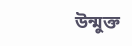উন্মুক্ত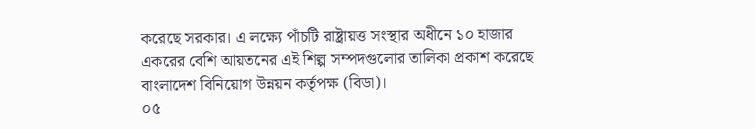করেছে সরকার। এ লক্ষ্যে পাঁচটি রাষ্ট্রায়ত্ত সংস্থার অধীনে ১০ হাজার একরের বেশি আয়তনের এই শিল্প সম্পদগুলোর তালিকা প্রকাশ করেছে বাংলাদেশ বিনিয়োগ উন্নয়ন কর্তৃপক্ষ (বিডা)।
০৫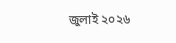জুলাই ২০২৬